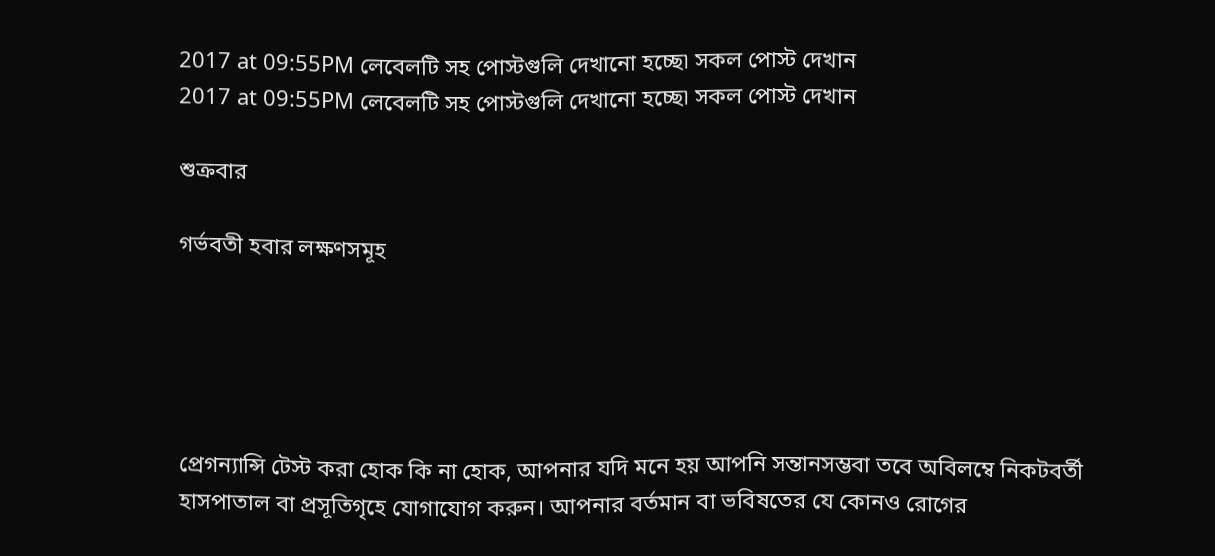2017 at 09:55PM লেবেলটি সহ পোস্টগুলি দেখানো হচ্ছে৷ সকল পোস্ট দেখান
2017 at 09:55PM লেবেলটি সহ পোস্টগুলি দেখানো হচ্ছে৷ সকল পোস্ট দেখান

শুক্রবার

গর্ভবতী হবার লক্ষণসমূহ





প্রেগন্যান্সি টেস্ট করা হোক কি না হোক, আপনার যদি মনে হয় আপনি সন্তানসম্ভবা তবে অবিলম্বে নিকটবর্তী হাসপাতাল বা প্রসূতিগৃহে যোগাযোগ করুন। আপনার বর্তমান বা ভবিষতের যে কোনও রোগের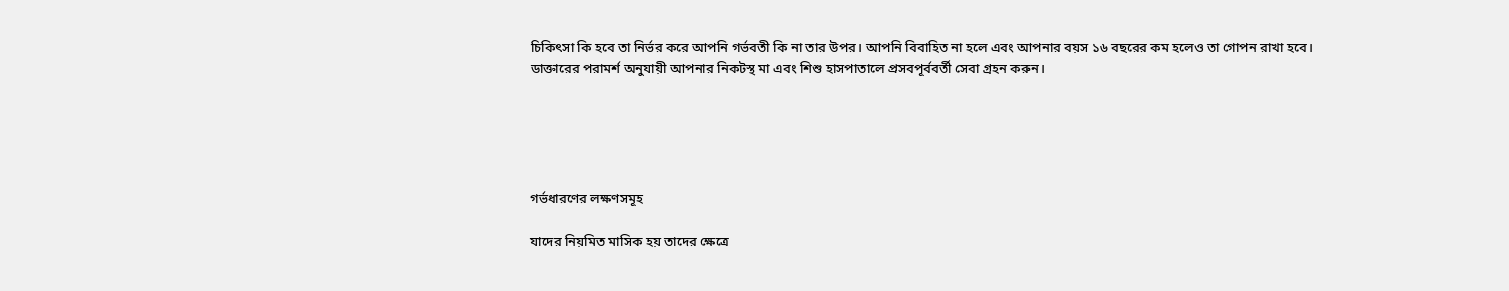চিকিৎসা কি হবে তা নির্ভর করে আপনি গর্ভবতী কি না তার উপর। আপনি বিবাহিত না হলে এবং আপনার বয়স ১৬ বছরের কম হলেও তা গোপন রাখা হবে। ডাক্তারের পরামর্শ অনুযায়ী আপনার নিকটস্থ মা এবং শিশু হাসপাতালে প্রসবপূর্ববর্তী সেবা গ্রহন করুন।





গর্ভধারণের লক্ষণসমূহ

যাদের নিয়মিত মাসিক হয় তাদের ক্ষেত্রে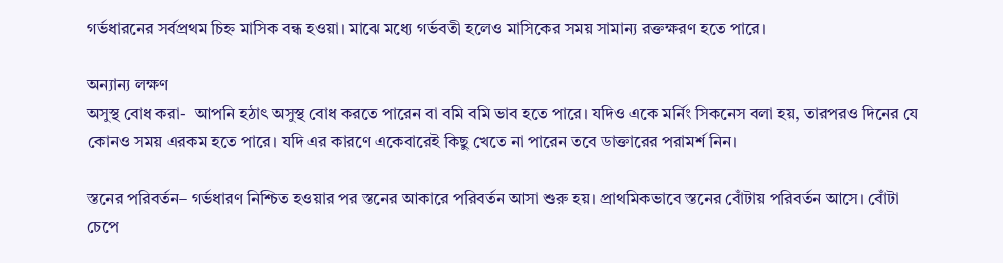গর্ভধারনের সর্বপ্রথম চিহ্ন মাসিক বন্ধ হওয়া। মাঝে মধ্যে গর্ভবতী হলেও মাসিকের সময় সামান্য রক্তক্ষরণ হতে পারে।

অন্যান্য লক্ষণ
অসুস্থ বোধ করা-  আপনি হঠাৎ অসুস্থ বোধ করতে পারেন বা বমি বমি ভাব হতে পারে। যদিও একে মর্নিং সিকনেস বলা হয়, তারপরও দিনের যে কোনও সময় এরকম হতে পারে। যদি এর কারণে একেবারেই কিছু খেতে না পারেন তবে ডাক্তারের পরামর্শ নিন।

স্তনের পরিবর্তন– গর্ভধারণ নিশ্চিত হওয়ার পর স্তনের আকারে পরিবর্তন আসা শুরু হয়। প্রাথমিকভাবে স্তনের বোঁটায় পরিবর্তন আসে। বোঁটা চেপে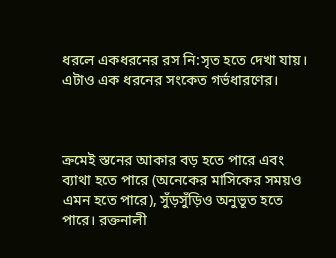ধরলে একধরনের রস নি:সৃত হতে দেখা যায়। এটাও এক ধরনের সংকেত গর্ভধারণের।



ক্রমেই স্তনের আকার বড় হতে পারে এবং ব্যাথা হতে পারে (অনেকের মাসিকের সময়ও এমন হতে পারে), সুঁড়সুঁড়িও অনুভূত হতে পারে। রক্তনালী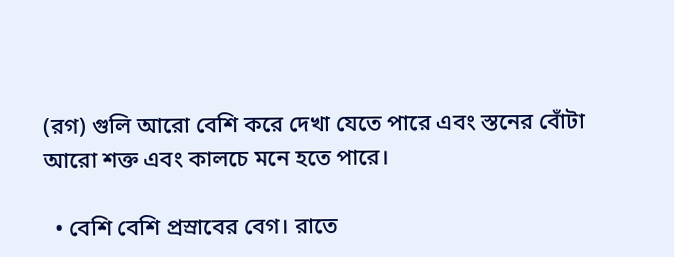(রগ) গুলি আরো বেশি করে দেখা যেতে পারে এবং স্তনের বোঁটা আরো শক্ত এবং কালচে মনে হতে পারে।

  • বেশি বেশি প্রস্রাবের বেগ। রাতে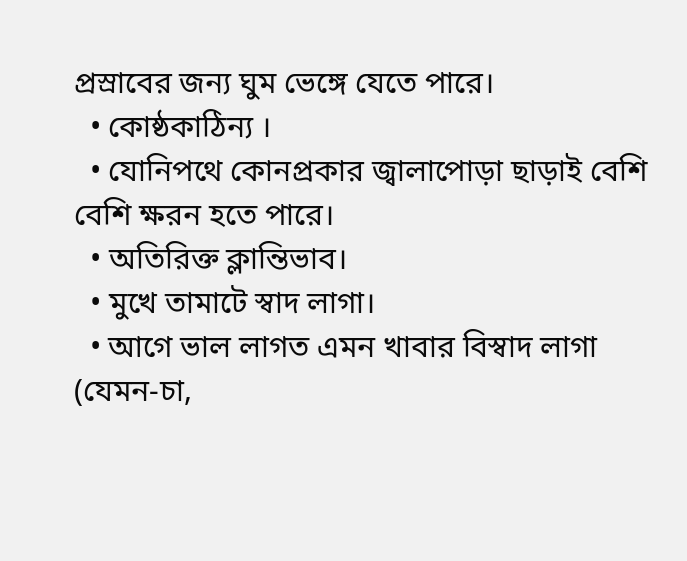প্রস্রাবের জন্য ঘুম ভেঙ্গে যেতে পারে।
  • কোষ্ঠকাঠিন্য ।
  • যোনিপথে কোনপ্রকার জ্বালাপোড়া ছাড়াই বেশি বেশি ক্ষরন হতে পারে।
  • অতিরিক্ত ক্লান্তিভাব।
  • মুখে তামাটে স্বাদ লাগা।
  • আগে ভাল লাগত এমন খাবার বিস্বাদ লাগা (যেমন-চা,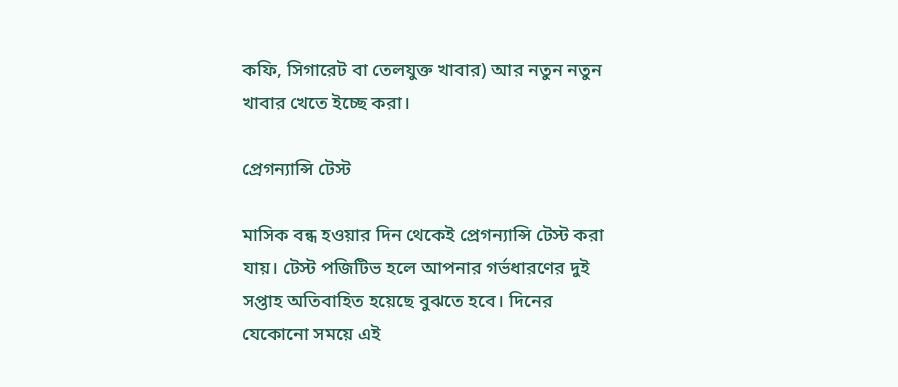কফি, সিগারেট বা তেলযুক্ত খাবার) আর নতুন নতুন খাবার খেতে ইচ্ছে করা।

প্রেগন্যান্সি টেস্ট

মাসিক বন্ধ হওয়ার দিন থেকেই প্রেগন্যান্সি টেস্ট করা যায়। টেস্ট পজিটিভ হলে আপনার গর্ভধারণের দুই সপ্তাহ অতিবাহিত হয়েছে বুঝতে হবে। দিনের যেকোনো সময়ে এই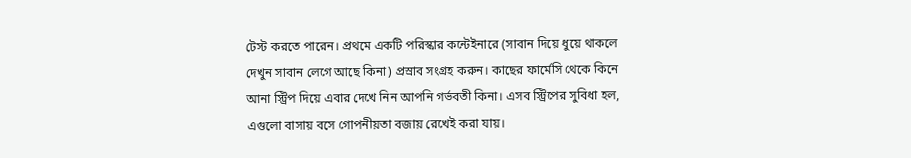টেস্ট করতে পারেন। প্রথমে একটি পরিস্কার কন্টেইনারে (সাবান দিয়ে ধুয়ে থাকলে দেখুন সাবান লেগে আছে কিনা) প্রস্রাব সংগ্রহ করুন। কাছের ফার্মেসি থেকে কিনে আনা স্ট্রিপ দিয়ে এবার দেখে নিন আপনি গর্ভবতী কিনা। এসব স্ট্রিপের সুবিধা হল, এগুলো বাসায় বসে গোপনীয়তা বজায় রেখেই করা যায়।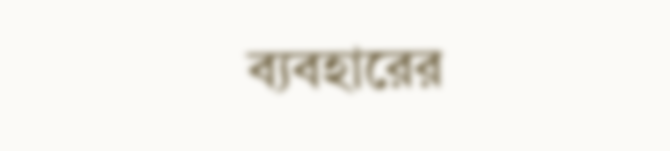ব্যবহারের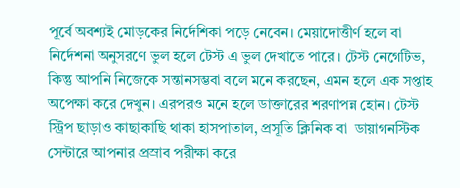পূর্বে অবশ্যই মোড়কের নির্দেশিকা পড়ে নেবেন। মেয়াদোত্তীর্ণ হলে বা নির্দেশনা অনুসরণে ভুল হলে টেস্ট এ ভুল দেখাতে পারে। টেস্ট নেগেটিভ, কিন্তু আপনি নিজেকে সন্তানসম্ভবা বলে মনে করছেন, এমন হলে এক সপ্তাহ অপেক্ষা করে দেখুন। এরপরও মনে হলে ডাক্তারের শরণাপন্ন হোন। টেস্ট স্ট্রিপ ছাড়াও কাছাকাছি থাকা হাসপাতাল, প্রসূতি ক্লিনিক বা  ডায়াগনস্টিক সেন্টারে আপনার প্রস্রাব পরীক্ষা করে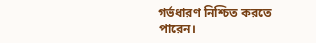গর্ভধারণ নিশ্চিত করতে পারেন।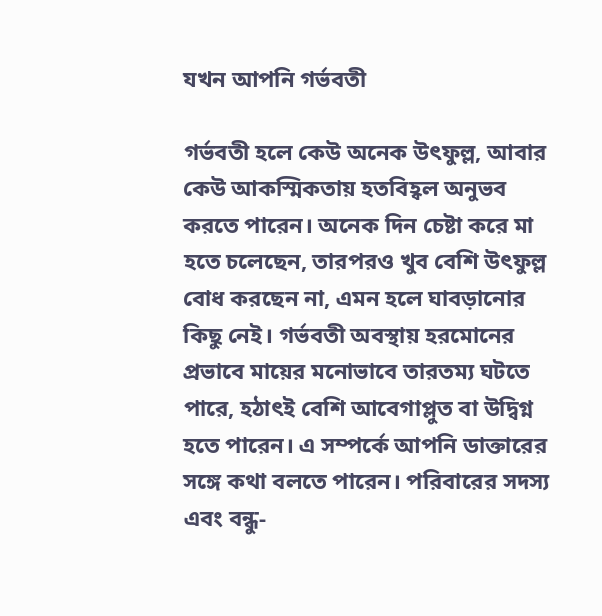যখন আপনি গর্ভবতী

গর্ভবতী হলে কেউ অনেক উৎফুল্ল, আবার কেউ আকস্মিকতায় হতবিহ্বল অনুভব করতে পারেন। অনেক দিন চেষ্টা করে মা হতে চলেছেন, তারপরও খুব বেশি উৎফুল্ল বোধ করছেন না, এমন হলে ঘাবড়ানোর কিছু নেই। গর্ভবতী অবস্থায় হরমোনের প্রভাবে মায়ের মনোভাবে তারতম্য ঘটতে পারে, হঠাৎই বেশি আবেগাপ্লুত বা উদ্বিগ্ন হতে পারেন। এ সম্পর্কে আপনি ডাক্তারের সঙ্গে কথা বলতে পারেন। পরিবারের সদস্য এবং বন্ধু-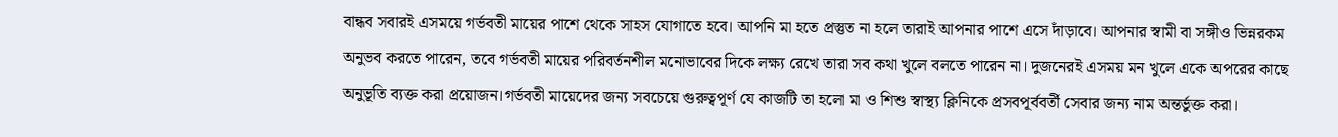বান্ধব সবারই এসময়ে গর্ভবতী মায়ের পাশে থেকে সাহস যোগাতে হবে। আপনি মা হতে প্রস্তুত না হলে তারাই আপনার পাশে এসে দাঁড়াবে। আপনার স্বামী বা সঙ্গীও ভিন্নরকম অনুভব করতে পারেন, তবে গর্ভবতী মায়ের পরিবর্তনশীল মনোভাবের দিকে লক্ষ্য রেখে তারা সব কথা খুলে বলতে পারেন না। দুজনেরই এসময় মন খুলে একে অপরের কাছে অনুভূতি ব্যক্ত করা প্রয়োজন।গর্ভবতী মায়েদের জন্য সবচেয়ে গুরুত্বপূর্ণ যে কাজটি তা হলো মা ও শিশু স্বাস্থ্য ক্লিনিকে প্রসবপূর্ববর্তী সেবার জন্য নাম অন্তর্ভুক্ত করা।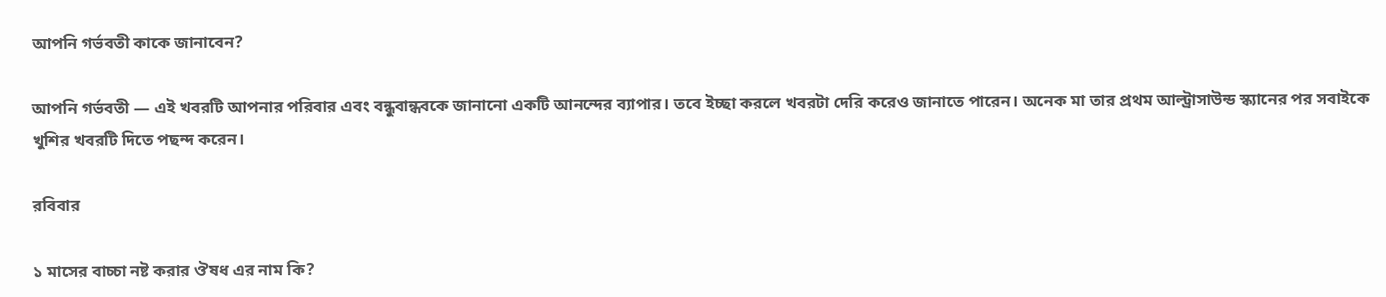আপনি গর্ভবতী কাকে জানাবেন?

আপনি গর্ভবতী — এই খবরটি আপনার পরিবার এবং বন্ধুবান্ধবকে জানানো একটি আনন্দের ব্যাপার। তবে ইচ্ছা করলে খবরটা দেরি করেও জানাতে পারেন। অনেক মা তার প্রথম আল্ট্রাসাউন্ড স্ক্যানের পর সবাইকে খুশির খবরটি দিতে পছন্দ করেন।

রবিবার

১ মাসের বাচ্চা নষ্ট করার ঔষধ এর নাম কি?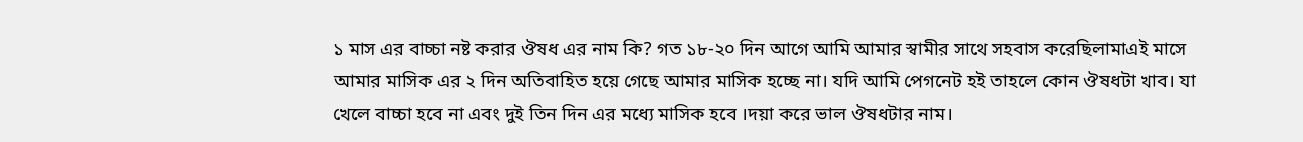১ মাস এর বাচ্চা নষ্ট করার ঔষধ এর নাম কি? গত ১৮-২০ দিন আগে আমি আমার স্বামীর সাথে সহবাস করেছিলামাএই মাসে আমার মাসিক এর ২ দিন অতিবাহিত হয়ে গেছে আমার মাসিক হচ্ছে না। যদি আমি পেগনেট হই তাহলে কোন ঔষধটা খাব। যা খেলে বাচ্চা হবে না এবং দুই তিন দিন এর মধ্যে মাসিক হবে ।দয়া করে ভাল ঔষধটার নাম।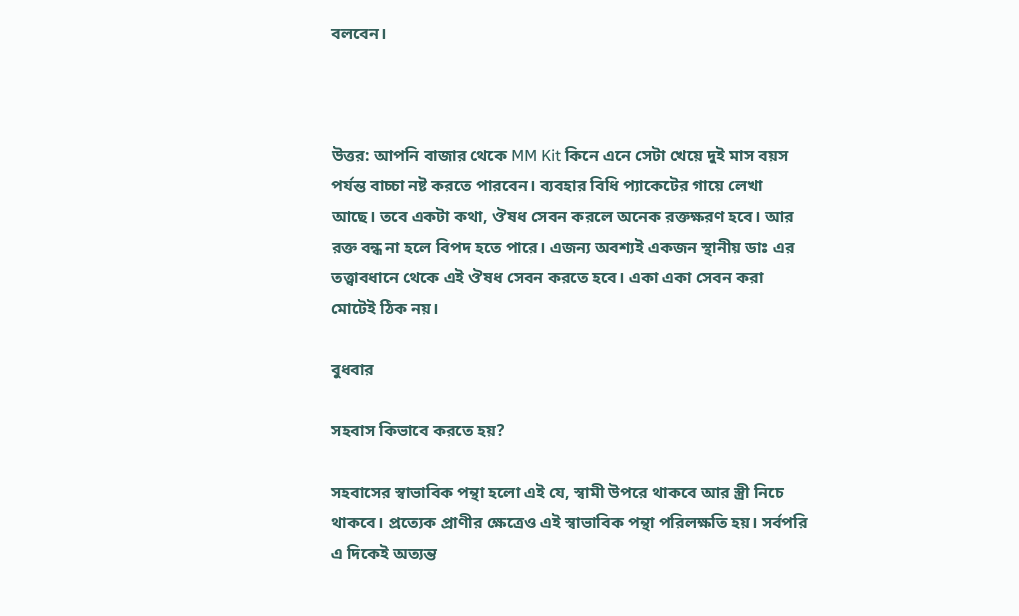বলবেন।



উত্তর: আপনি বাজার থেকে MM Kit কিনে এনে সেটা খেয়ে দুই মাস বয়স পর্যন্ত বাচ্চা নষ্ট করতে পারবেন। ব্যবহার বিধি প্যাকেটের গায়ে লেখা আছে। তবে একটা কথা, ঔষধ সেবন করলে অনেক রক্তক্ষরণ হবে। আর রক্ত বন্ধ না হলে বিপদ হতে পারে। এজন্য অবশ্যই একজন স্থানীয় ডাঃ এর তত্ত্বাবধানে থেকে এই ঔষধ সেবন করতে হবে। একা একা সেবন করা মোটেই ঠিক নয়।

বুধবার

সহবাস কিভাবে করতে হয়?

সহবাসের স্বাভাবিক পন্থা হলো এই যে, স্বামী উপরে থাকবে আর স্ত্রী নিচে থাকবে। প্রত্যেক প্রাণীর ক্ষেত্রেও এই স্বাভাবিক পন্থা পরিলক্ষতি হয়। সর্বপরি এ দিকেই অত্যন্ত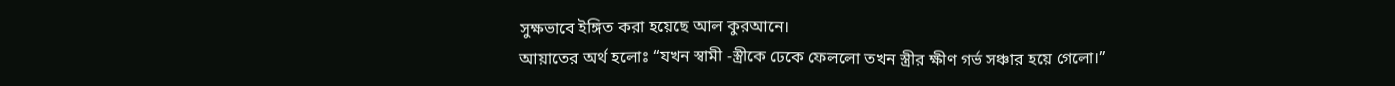সুক্ষভাবে ইঙ্গিত করা হয়েছে আল কুরআনে।
আয়াতের অর্থ হলোঃ “যখন স্বামী -স্ত্রীকে ঢেকে ফেললো তখন স্ত্রীর ক্ষীণ গর্ভ সঞ্চার হয়ে গেলো।”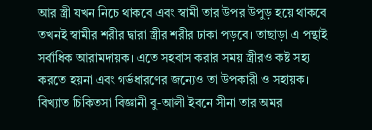আর স্ত্রী যখন নিচে থাকবে এবং স্বামী তার উপর উপুড় হয়ে থাকবে তখনই স্বামীর শরীর দ্বারা স্ত্রীর শরীর ঢাকা পড়বে। তাছাড়া এ পন্থাই সর্বাধিক আরামদায়ক। এতে সহবাস করার সময় স্ত্রীরও কষ্ট সহ্য করতে হয়না এবং গর্ভধারণের জন্যেও তা উপকারী ও সহায়ক। বিখ্যাত চিকিতসা বিজ্ঞানী বু-আলী ইবনে সীনা তার অমর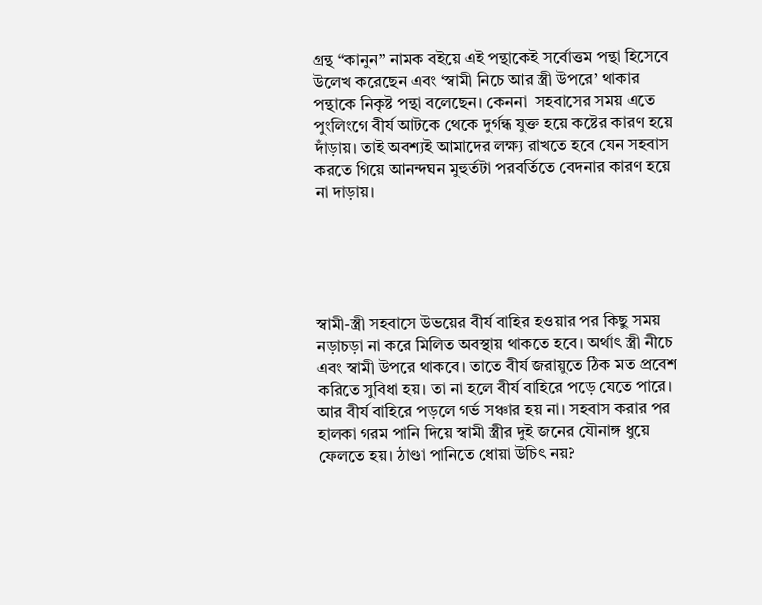গ্রন্থ “কানুন” নামক বইয়ে এই পন্থাকেই সর্বোত্তম পন্থা হিসেবে উলেখ করেছেন এবং ‘স্বামী নিচে আর স্ত্রী উপরে’ থাকার পন্থাকে নিকৃষ্ট পন্থা বলেছেন। কেননা  সহবাসের সময় এতে পুংলিংগে বীর্য আটকে থেকে দুর্গন্ধ যুক্ত হয়ে কষ্টের কারণ হয়ে দাঁড়ায়। তাই অবশ্যই আমাদের লক্ষ্য রাখতে হবে যেন সহবাস করতে গিয়ে আনন্দঘন মুহুর্তটা পরবর্তিতে বেদনার কারণ হয়ে না দাড়ায়।





স্বামী-স্ত্রী সহবাসে উভয়ের বীর্য বাহির হওয়ার পর কিছু সময় নড়াচড়া না করে মিলিত অবস্থায় থাকতে হবে। অর্থাৎ স্ত্রী নীচে এবং স্বামী উপরে থাকবে। তাতে বীর্য জরায়ুতে ঠিক মত প্রবেশ করিতে সুবিধা হয়। তা না হলে বীর্য বাহিরে পড়ে যেতে পারে। আর বীর্য বাহিরে পড়লে গর্ভ সঞ্চার হয় না। সহবাস করার পর হালকা গরম পানি দিয়ে স্বামী স্ত্রীর দুই জনের যৌনাঙ্গ ধুয়ে ফেলতে হয়। ঠাণ্ডা পানিতে ধোয়া উচিৎ নয়?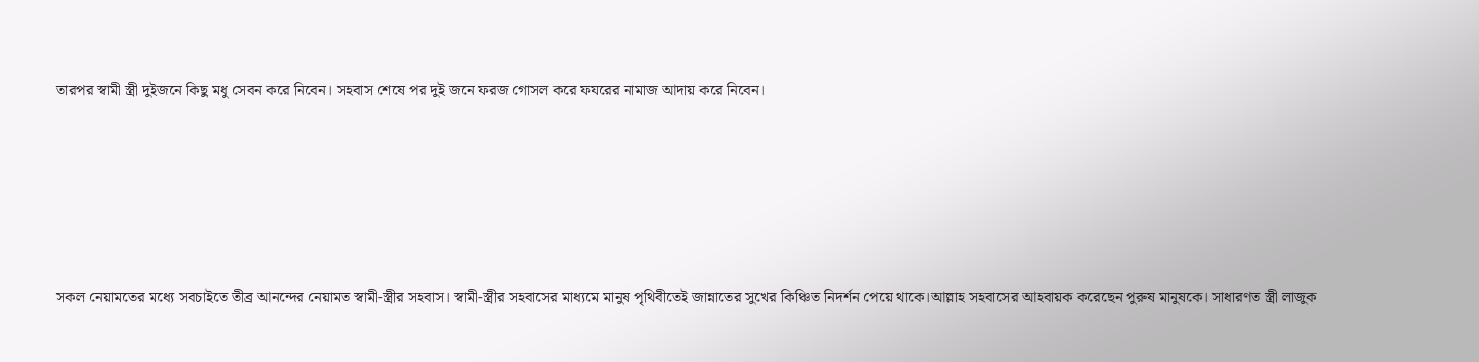তারপর স্বামী স্ত্রী দুইজনে কিছু মধু সেবন করে নিবেন। সহবাস শেষে পর দুই জনে ফরজ গোসল করে ফযরের নামাজ আদায় করে নিবেন।





সকল নেয়ামতের মধ্যে সবচাইতে তীব্র আনন্দের নেয়ামত স্বামী-স্ত্রীর সহবাস। স্বামী-স্ত্রীর সহবাসের মাধ্যমে মানুষ পৃথিবীতেই জান্নাতের সুখের কিঞ্চিত নিদর্শন পেয়ে থাকে।আল্লাহ সহবাসের আহবায়ক করেছেন পুরুষ মানুষকে। সাধারণত স্ত্রী লাজুক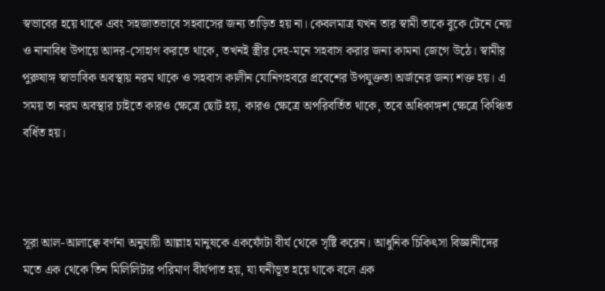স্বভাবের হয়ে থাকে এবং সহজাতভাবে সহবাসের জন্য তাড়িত হয় না। কেবলমাত্র যখন তার স্বামী তাকে বুকে টেনে নেয় ও নানাবিধ উপায়ে আদর-সোহাগ করতে থাকে, তখনই স্ত্রীর দেহ-মনে সহবাস করার জন্য কামনা জেগে উঠে। স্বামীর পুরুষাঙ্গ স্বাভাবিক অবস্থায় নরম থাকে ও সহবাস কালীন যোনিগহবরে প্রবেশের উপযুক্ততা অর্জনের জন্য শক্ত হয়। এ সময় তা নরম অবস্থার চাইতে কারও ক্ষেত্রে ছোট হয়, কারও ক্ষেত্রে অপরিবর্তিত থাকে, তবে অধিকাঙ্গশ ক্ষেত্রে কিঞ্চিত বর্ধিত হয়।



সূরা আল-আলাক্বে বর্ণনা অনুযায়ী আল্লাহ মানুষকে একফোঁটা বীর্য থেকে সৃষ্টি করেন। আধুনিক চিকিৎসা বিজ্ঞানীদের মতে এক থেকে তিন মিলিলিটার পরিমাণ বীর্যপাত হয়, যা ঘনীভূত হয়ে থাকে বলে এক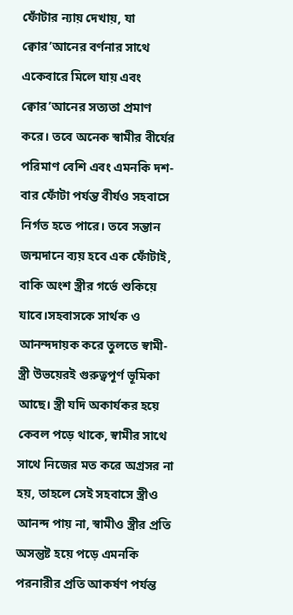ফোঁটার ন্যায় দেখায়, যা ক্বোর’আনের বর্ণনার সাথে একেবারে মিলে যায় এবং ক্বোর’আনের সত্যতা প্রমাণ করে। তবে অনেক স্বামীর বীর্যের পরিমাণ বেশি এবং এমনকি দশ-বার ফোঁটা পর্যন্ত বীর্যও সহবাসে নির্গত হতে পারে। তবে সন্তান জন্মদানে ব্যয় হবে এক ফোঁটাই, বাকি অংশ স্ত্রীর গর্ভে শুকিয়ে যাবে।সহবাসকে সার্থক ও আনন্দদায়ক করে তুলতে স্বামী-স্ত্রী উভয়েরই গুরুত্বপূর্ণ ভূমিকা আছে। স্ত্রী যদি অকার্যকর হয়ে কেবল পড়ে থাকে, স্বামীর সাথে সাথে নিজের মত করে অগ্রসর না হয়, তাহলে সেই সহবাসে স্ত্রীও আনন্দ পায় না, স্বামীও স্ত্রীর প্রতি অসন্তুষ্ট হয়ে পড়ে এমনকি পরনারীর প্রতি আকর্ষণ পর্যন্ত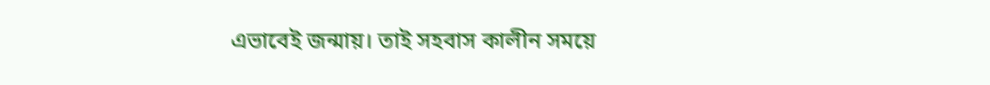এভাবেই জন্মায়। তাই সহবাস কালীন সময়ে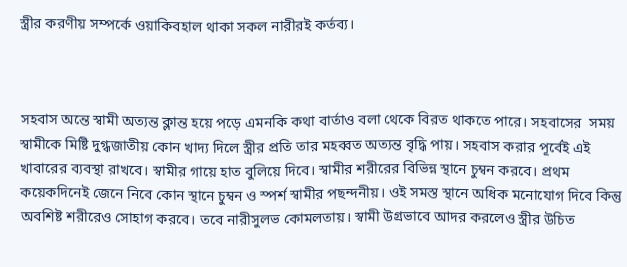স্ত্রীর করণীয় সম্পর্কে ওয়াকিবহাল থাকা সকল নারীরই কর্তব্য।



সহবাস অন্তে স্বামী অত্যন্ত ক্লান্ত হয়ে পড়ে এমনকি কথা বার্তাও বলা থেকে বিরত থাকতে পারে। সহবাসের  সময় স্বামীকে মিষ্টি দুগ্ধজাতীয় কোন খাদ্য দিলে স্ত্রীর প্রতি তার মহব্বত অত্যন্ত বৃদ্ধি পায়। সহবাস করার পূর্বেই এই খাবারের ব্যবস্থা রাখবে। স্বামীর গায়ে হাত বুলিয়ে দিবে। স্বামীর শরীরের বিভিন্ন স্থানে চুম্বন করবে। প্রথম কয়েকদিনেই জেনে নিবে কোন স্থানে চুম্বন ও স্পর্শ স্বামীর পছন্দনীয়। ওই সমস্ত স্থানে অধিক মনোযোগ দিবে কিন্তু অবশিষ্ট শরীরেও সোহাগ করবে। তবে নারীসুলভ কোমলতায়। স্বামী উগ্রভাবে আদর করলেও স্ত্রীর উচিত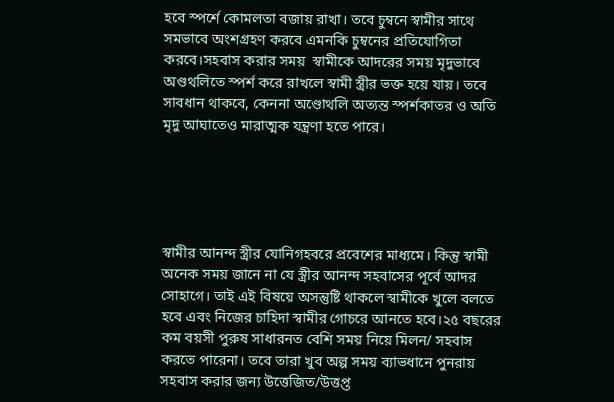হবে স্পর্শে কোমলতা বজায় রাখা। তবে চুম্বনে স্বামীর সাথে সমভাবে অংশগ্রহণ করবে এমনকি চুম্বনের প্রতিযোগিতা করবে।সহবাস করার সময়  স্বামীকে আদরের সময় মৃদুভাবে অণ্ডথলিতে স্পর্শ করে রাখলে স্বামী স্ত্রীর ভক্ত হয়ে যায়। তবে সাবধান থাকবে, কেননা অণ্ডোথলি অত্যন্ত স্পর্শকাতর ও অতি মৃদু আঘাতেও মারাত্মক যন্ত্রণা হতে পারে।





স্বামীর আনন্দ স্ত্রীর যোনিগহবরে প্রবেশের মাধ্যমে। কিন্তু স্বামী অনেক সময় জানে না যে স্ত্রীর আনন্দ সহবাসের পূর্বে আদর সোহাগে। তাই এই বিষয়ে অসন্তুষ্টি থাকলে স্বামীকে খুলে বলতে হবে এবং নিজের চাহিদা স্বামীর গোচরে আনতে হবে।২৫ বছরের কম বয়সী পুরুষ সাধারনত বেশি সময় নিয়ে মিলন/ সহবাস করতে পারেনা। তবে তারা খুব অল্প সময় ব্যাভধানে পুনরায় সহবাস করার জন্য উত্তেজিত/উত্তপ্ত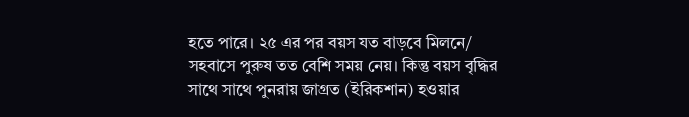হতে পারে। ২৫ এর পর বয়স যত বাড়বে মিলনে/ সহবাসে পুরুষ তত বেশি সময় নেয়। কিন্তু বয়স বৃদ্ধির সাথে সাথে পুনরায় জাগ্রত (ইরিকশান) হওয়ার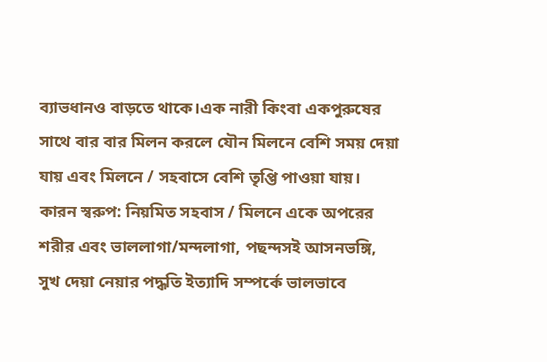ব্যাভধানও বাড়তে থাকে।এক নারী কিংবা একপুরুষের সাথে বার বার মিলন করলে যৌন মিলনে বেশি সময় দেয়া যায় এবং মিলনে / সহবাসে বেশি তৃপ্তি পাওয়া যায়। কারন স্বরুপ: নিয়মিত সহবাস / মিলনে একে অপরের শরীর এবং ভাললাগা/মন্দলাগা, পছন্দসই আসনভঙ্গি, সুখ দেয়া নেয়ার পদ্ধতি ইত্যাদি সম্পর্কে ভালভাবে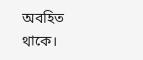অবহিত থাকে।